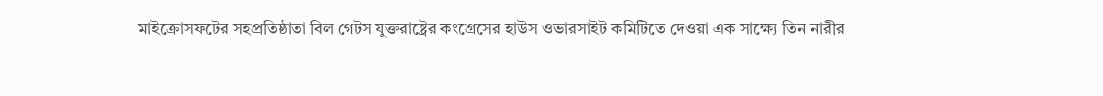মাইক্রোসফটের সহপ্রতিষ্ঠাতা বিল গেটস যুক্তরাষ্ট্রের কংগ্রেসের হাউস ওভারসাইট কমিটিতে দেওয়া এক সাক্ষ্যে তিন নারীর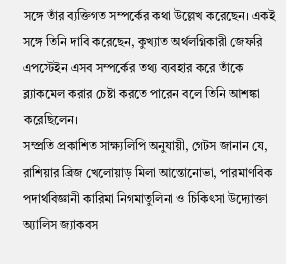সঙ্গে তাঁর ব্যক্তিগত সম্পর্কের কথা উল্লেখ করেছেন। একই সঙ্গে তিনি দাবি করেছেন, কুখ্যাত অর্থলগ্নিকারী জেফরি এপস্টেইন এসব সম্পর্কের তথ্য ব্যবহার করে তাঁকে ব্ল্যাকমেল করার চেষ্টা করতে পারেন বলে তিনি আশঙ্কা করেছিলেন।
সম্প্রতি প্রকাশিত সাক্ষ্যলিপি অনুযায়ী, গেটস জানান যে, রাশিয়ার ব্রিজ খেলোয়াড় মিলা আন্তোনোভা, পারমাণবিক পদার্থবিজ্ঞানী কারিমা নিগমাতুলিনা ও চিকিৎসা উদ্যোক্তা অ্যালিস জ্যাকবস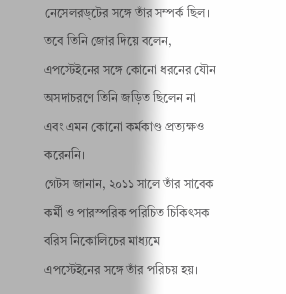নেসেলরড্টের সঙ্গে তাঁর সম্পর্ক ছিল। তবে তিনি জোর দিয়ে বলেন, এপস্টেইনের সঙ্গে কোনো ধরনের যৌন অসদাচরণে তিনি জড়িত ছিলেন না এবং এমন কোনো কর্মকাণ্ড প্রত্যক্ষও করেননি।
গেটস জানান, ২০১১ সালে তাঁর সাবেক কর্মী ও পারস্পরিক পরিচিত চিকিৎসক বরিস নিকোলিচের মাধ্যমে এপস্টেইনের সঙ্গে তাঁর পরিচয় হয়।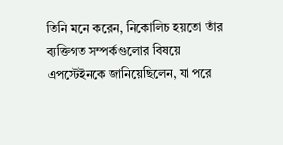তিনি মনে করেন, নিকোলিচ হয়তো তাঁর ব্যক্তিগত সম্পর্কগুলোর বিষয়ে এপস্টেইনকে জানিয়েছিলেন, যা পরে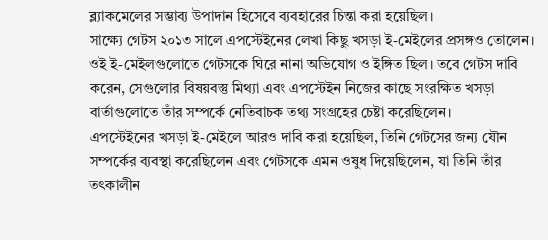ব্ল্যাকমেলের সম্ভাব্য উপাদান হিসেবে ব্যবহারের চিন্তা করা হয়েছিল।
সাক্ষ্যে গেটস ২০১৩ সালে এপস্টেইনের লেখা কিছু খসড়া ই-মেইলের প্রসঙ্গও তোলেন। ওই ই-মেইলগুলোতে গেটসকে ঘিরে নানা অভিযোগ ও ইঙ্গিত ছিল। তবে গেটস দাবি করেন, সেগুলোর বিষয়বস্তু মিথ্যা এবং এপস্টেইন নিজের কাছে সংরক্ষিত খসড়া বার্তাগুলোতে তাঁর সম্পর্কে নেতিবাচক তথ্য সংগ্রহের চেষ্টা করেছিলেন।
এপস্টেইনের খসড়া ই-মেইলে আরও দাবি করা হয়েছিল, তিনি গেটসের জন্য যৌন সম্পর্কের ব্যবস্থা করেছিলেন এবং গেটসকে এমন ওষুধ দিয়েছিলেন, যা তিনি তাঁর তৎকালীন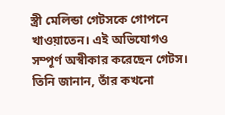স্ত্রী মেলিন্ডা গেটসকে গোপনে খাওয়াতেন। এই অভিযোগও সম্পূর্ণ অস্বীকার করেছেন গেটস। তিনি জানান, তাঁর কখনো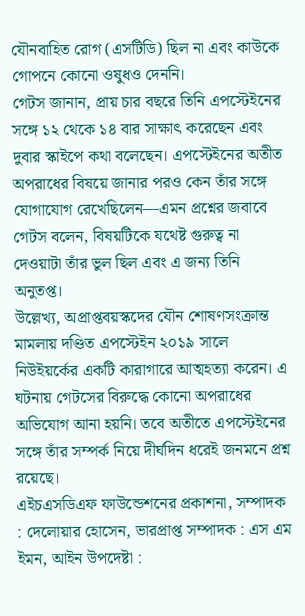যৌনবাহিত রোগ (এসটিডি) ছিল না এবং কাউকে গোপনে কোনো ওষুধও দেননি।
গেটস জানান, প্রায় চার বছরে তিনি এপস্টেইনের সঙ্গে ১২ থেকে ১৪ বার সাক্ষাৎ করেছেন এবং দুবার স্কাইপে কথা বলেছেন। এপস্টেইনের অতীত অপরাধের বিষয়ে জানার পরও কেন তাঁর সঙ্গে যোগাযোগ রেখেছিলেন—এমন প্রশ্নের জবাবে গেটস বলেন, বিষয়টিকে যথেষ্ট গুরুত্ব না দেওয়াটা তাঁর ভুল ছিল এবং এ জন্য তিনি অনুতপ্ত।
উল্লেখ্য, অপ্রাপ্তবয়স্কদের যৌন শোষণসংক্রান্ত মামলায় দণ্ডিত এপস্টেইন ২০১৯ সালে নিউইয়র্কের একটি কারাগারে আত্মহত্যা করেন। এ ঘটনায় গেটসের বিরুদ্ধে কোনো অপরাধের অভিযোগ আনা হয়নি। তবে অতীতে এপস্টেইনের সঙ্গে তাঁর সম্পর্ক নিয়ে দীর্ঘদিন ধরেই জনমনে প্রশ্ন রয়েছে।
এইচএসডিএফ ফাউন্ডেশনের প্রকাশনা, সম্পাদক : দেলোয়ার হোসেন, ভারপ্রাপ্ত সম্পাদক : এস এম ইমন, আইন উপদেষ্টা :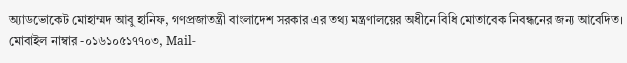অ্যাডভোকেট মোহাম্মদ আবু হানিফ, গণপ্রজাতন্ত্রী বাংলাদেশ সরকার এর তথ্য মন্ত্রণালয়ের অধীনে বিধি মোতাবেক নিবন্ধনের জন্য আবেদিত।
মোবাইল নাম্বার -০১৬১০৫১৭৭০৩, Mail-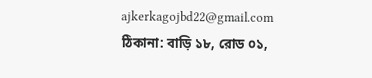ajkerkagojbd22@gmail.com
ঠিকানা: বাড়ি ১৮, রোড ০১,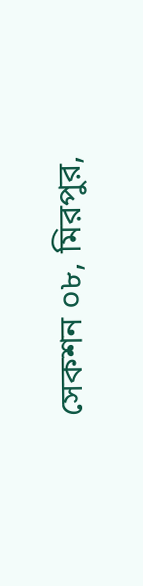সেকশন ০৮, মিরপুর,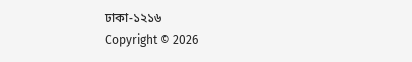ঢাকা-১২১৬
Copyright © 2026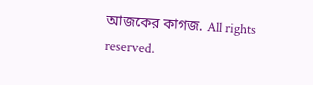আজকের কাগজ. All rights reserved.